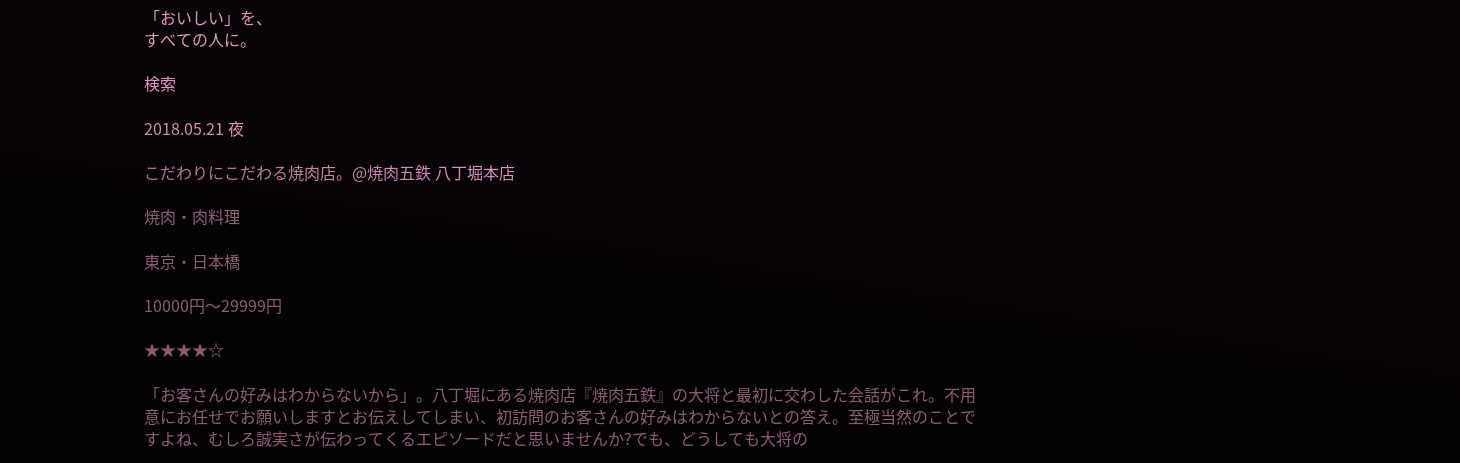「おいしい」を、
すべての人に。

検索

2018.05.21 夜

こだわりにこだわる焼肉店。@焼肉五鉄 八丁堀本店

焼肉・肉料理

東京・日本橋

10000円〜29999円

★★★★☆

「お客さんの好みはわからないから」。八丁堀にある焼肉店『焼肉五鉄』の大将と最初に交わした会話がこれ。不用意にお任せでお願いしますとお伝えしてしまい、初訪問のお客さんの好みはわからないとの答え。至極当然のことですよね、むしろ誠実さが伝わってくるエピソードだと思いませんか?でも、どうしても大将の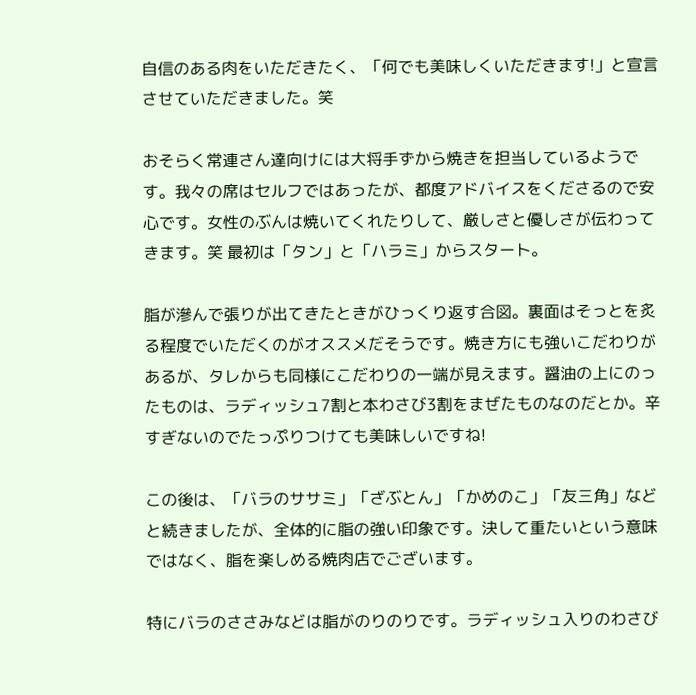自信のある肉をいただきたく、「何でも美味しくいただきます!」と宣言させていただきました。笑

おそらく常連さん達向けには大将手ずから焼きを担当しているようです。我々の席はセルフではあったが、都度アドバイスをくださるので安心です。女性のぶんは焼いてくれたりして、厳しさと優しさが伝わってきます。笑 最初は「タン」と「ハラミ」からスタート。

脂が滲んで張りが出てきたときがひっくり返す合図。裏面はそっとを炙る程度でいただくのがオススメだそうです。焼き方にも強いこだわりがあるが、タレからも同様にこだわりの一端が見えます。醤油の上にのったものは、ラディッシュ7割と本わさび3割をまぜたものなのだとか。辛すぎないのでたっぷりつけても美味しいですね!

この後は、「バラのササミ」「ざぶとん」「かめのこ」「友三角」などと続きましたが、全体的に脂の強い印象です。決して重たいという意味ではなく、脂を楽しめる焼肉店でございます。

特にバラのささみなどは脂がのりのりです。ラディッシュ入りのわさび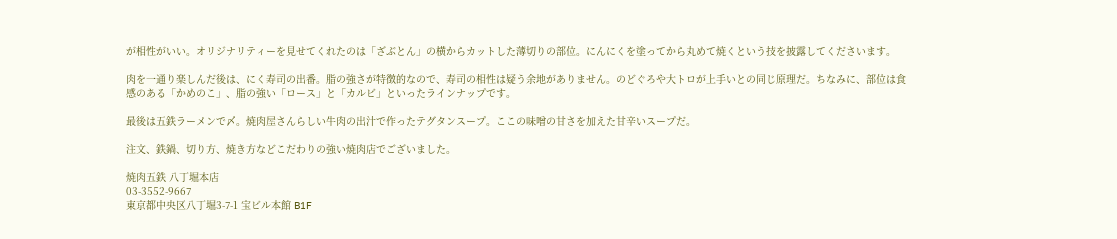が相性がいい。オリジナリティーを見せてくれたのは「ざぶとん」の横からカットした薄切りの部位。にんにくを塗ってから丸めて焼くという技を披露してくださいます。

肉を一通り楽しんだ後は、にく寿司の出番。脂の強さが特徴的なので、寿司の相性は疑う余地がありません。のどぐろや大トロが上手いとの同じ原理だ。ちなみに、部位は食感のある「かめのこ」、脂の強い「ロース」と「カルビ」といったラインナップです。

最後は五鉄ラーメンで〆。焼肉屋さんらしい牛肉の出汁で作ったテグタンスープ。ここの味噌の甘さを加えた甘辛いスープだ。

注文、鉄鍋、切り方、焼き方などこだわりの強い焼肉店でございました。

焼肉五鉄 八丁堀本店
03-3552-9667
東京都中央区八丁堀3-7-1 宝ビル本館 B1F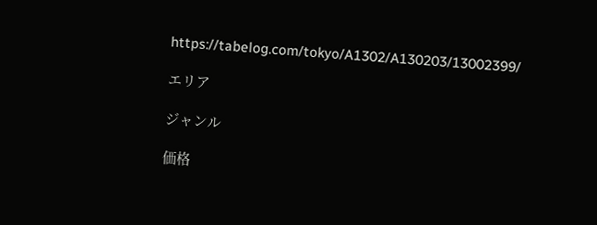https://tabelog.com/tokyo/A1302/A130203/13002399/

エリア

ジャンル

価格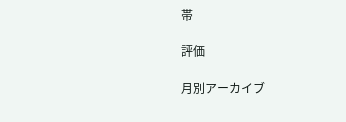帯

評価

月別アーカイブ